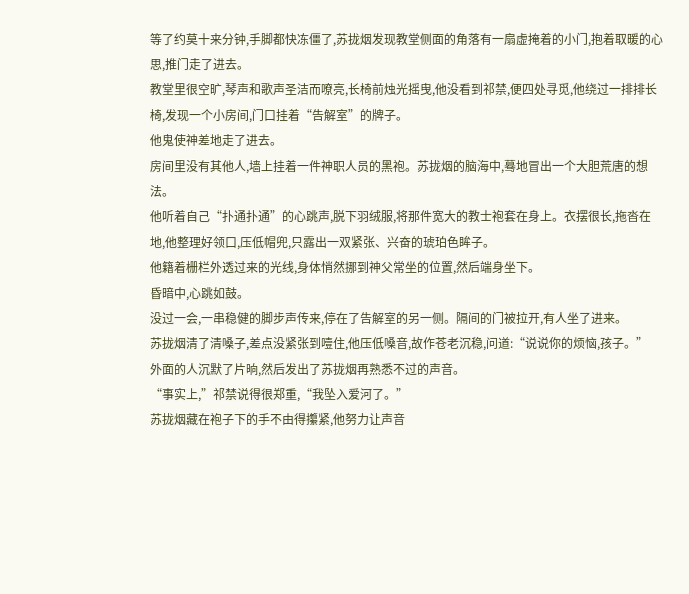等了约莫十来分钟,手脚都快冻僵了,苏拢烟发现教堂侧面的角落有一扇虚掩着的小门,抱着取暖的心思,推门走了进去。
教堂里很空旷,琴声和歌声圣洁而嘹亮,长椅前烛光摇曳,他没看到祁禁,便四处寻觅,他绕过一排排长椅,发现一个小房间,门口挂着“告解室”的牌子。
他鬼使神差地走了进去。
房间里没有其他人,墙上挂着一件神职人员的黑袍。苏拢烟的脑海中,蓦地冒出一个大胆荒唐的想法。
他听着自己“扑通扑通”的心跳声,脱下羽绒服,将那件宽大的教士袍套在身上。衣摆很长,拖沓在地,他整理好领口,压低帽兜,只露出一双紧张、兴奋的琥珀色眸子。
他籍着栅栏外透过来的光线,身体悄然挪到神父常坐的位置,然后端身坐下。
昏暗中,心跳如鼓。
没过一会,一串稳健的脚步声传来,停在了告解室的另一侧。隔间的门被拉开,有人坐了进来。
苏拢烟清了清嗓子,差点没紧张到噎住,他压低嗓音,故作苍老沉稳,问道:“说说你的烦恼,孩子。”
外面的人沉默了片晌,然后发出了苏拢烟再熟悉不过的声音。
“事实上,”祁禁说得很郑重,“我坠入爱河了。”
苏拢烟藏在袍子下的手不由得攥紧,他努力让声音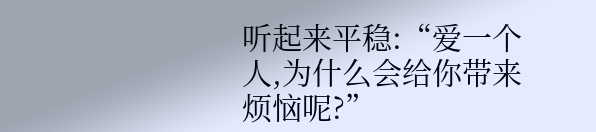听起来平稳:“爱一个人,为什么会给你带来烦恼呢?”